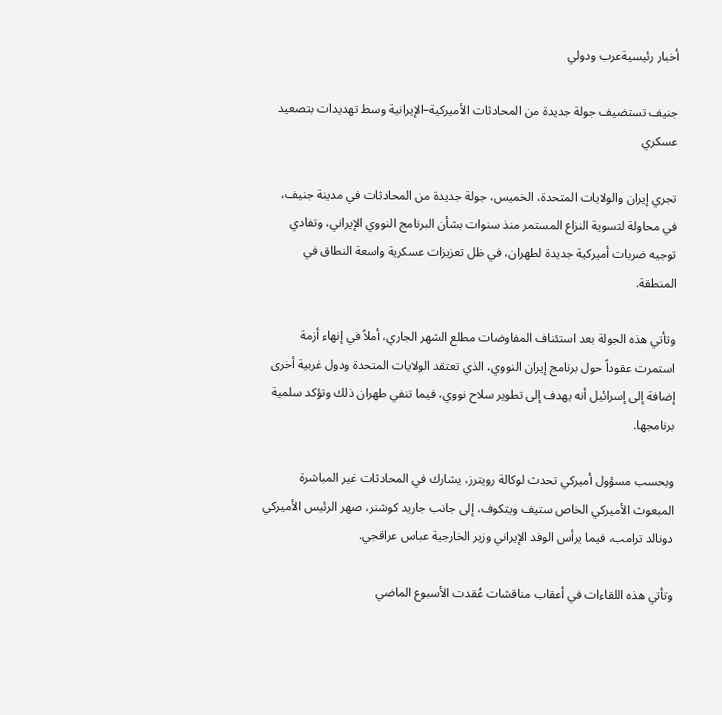أخبار رئيسيةعرب ودولي

جنيف تستضيف جولة جديدة من المحادثات الأميركية–الإيرانية وسط تهديدات بتصعيد عسكري

تجري إيران والولايات المتحدة، الخميس، جولة جديدة من المحادثات في مدينة جنيف، في محاولة لتسوية النزاع المستمر منذ سنوات بشأن البرنامج النووي الإيراني، وتفادي توجيه ضربات أميركية جديدة لطهران، في ظل تعزيزات عسكرية واسعة النطاق في المنطقة.

وتأتي هذه الجولة بعد استئناف المفاوضات مطلع الشهر الجاري، أملاً في إنهاء أزمة استمرت عقوداً حول برنامج إيران النووي، الذي تعتقد الولايات المتحدة ودول غربية أخرى إضافة إلى إسرائيل أنه يهدف إلى تطوير سلاح نووي، فيما تنفي طهران ذلك وتؤكد سلمية برنامجها.

وبحسب مسؤول أميركي تحدث لوكالة رويترز، يشارك في المحادثات غير المباشرة المبعوث الأميركي الخاص ستيف ويتكوف، إلى جانب جاريد كوشنر، صهر الرئيس الأميركي دونالد ترامب، فيما يرأس الوفد الإيراني وزير الخارجية عباس عراقجي.

وتأتي هذه اللقاءات في أعقاب مناقشات عُقدت الأسبوع الماضي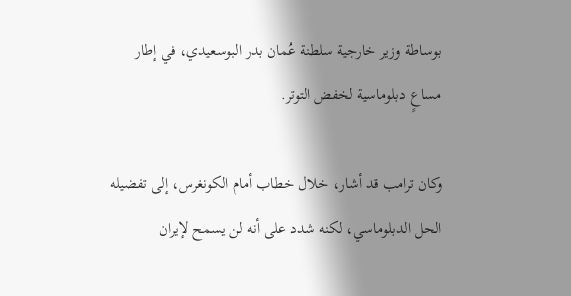بوساطة وزير خارجية سلطنة عُمان بدر البوسعيدي، في إطار مساعٍ دبلوماسية لخفض التوتر.

وكان ترامب قد أشار، خلال خطاب أمام الكونغرس، إلى تفضيله الحل الدبلوماسي، لكنه شدد على أنه لن يسمح لإيران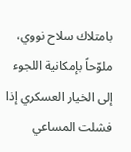بامتلاك سلاح نووي، ملوّحاً بإمكانية اللجوء إلى الخيار العسكري إذا فشلت المساعي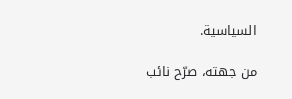السياسية.

من جهته، صرّح نائب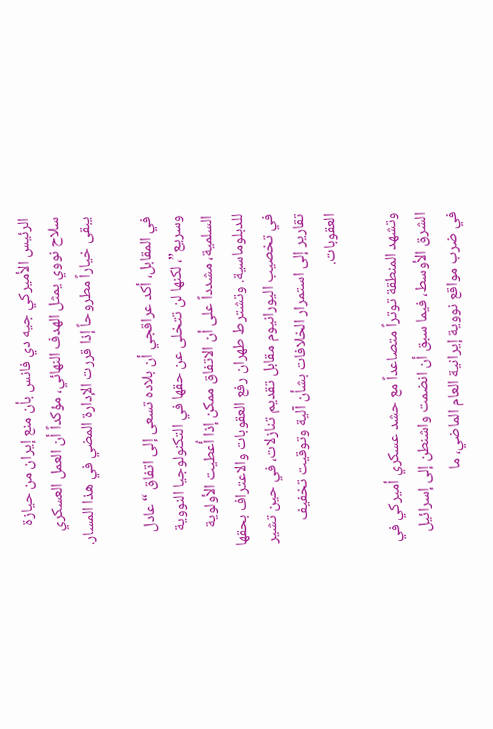الرئيس الأميركي جيه دي فانس بأن منع إيران من حيازة سلاح نووي يمثل الهدف النهائي، مؤكداً أن العمل العسكري يبقى خياراً مطروحاً إذا قررت الإدارة المضي في هذا المسار.

في المقابل، أكد عراقجي أن بلاده تسعى إلى اتفاق “عادل وسريع”، لكنها لن تتخلى عن حقها في التكنولوجيا النووية السلمية، مشدداً على أن الاتفاق ممكن إذا أُعطيت الأولوية للدبلوماسية. وتشترط طهران رفع العقوبات والاعتراف بحقها في تخصيب اليورانيوم مقابل تقديم تنازلات، في حين تشير تقارير إلى استمرار الخلافات بشأن آلية وتوقيت تخفيف العقوبات.

وتشهد المنطقة توتراً متصاعداً مع حشد عسكري أميركي في الشرق الأوسط، فيما سبق أن انضمت واشنطن إلى إسرائيل في ضرب مواقع نووية إيرانية العام الماضي، ما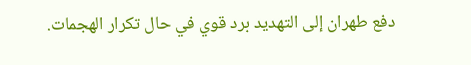دفع طهران إلى التهديد برد قوي في حال تكرار الهجمات.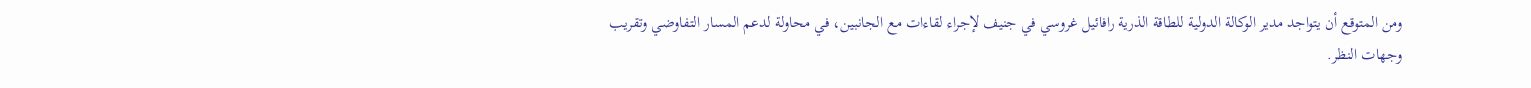ومن المتوقع أن يتواجد مدير الوكالة الدولية للطاقة الذرية رافائيل غروسي في جنيف لإجراء لقاءات مع الجانبين، في محاولة لدعم المسار التفاوضي وتقريب وجهات النظر.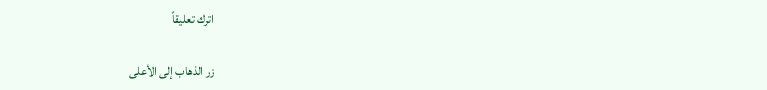اترك تعليقاً

زر الذهاب إلى الأعلى